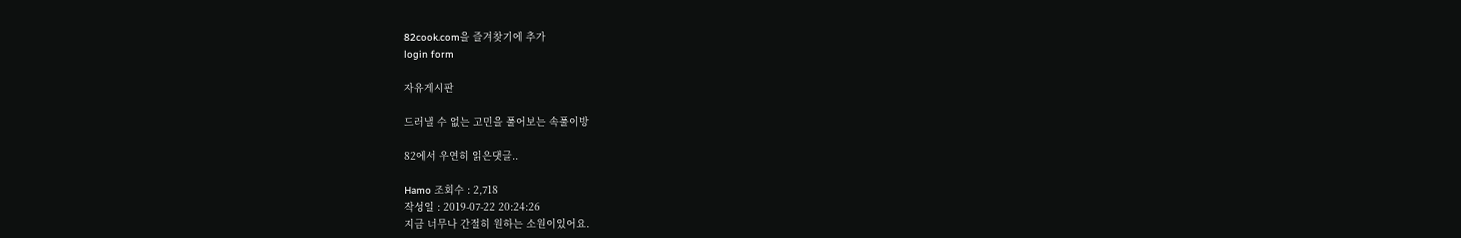82cook.com을 즐겨찾기에 추가
login form

자유게시판

드러낼 수 없는 고민을 풀어보는 속풀이방

82에서 우연히 읽은댓글..

Hamo 조회수 : 2,718
작성일 : 2019-07-22 20:24:26
지금 너무나 간절히 원하는 소원이있어요.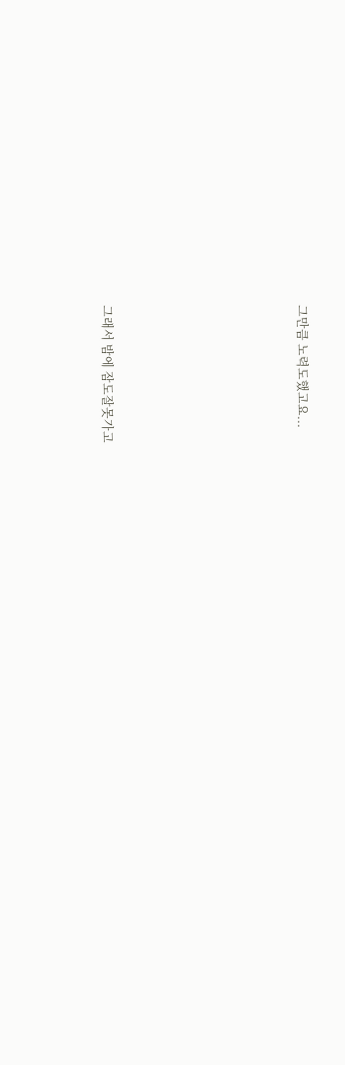그만큼 노력도했고요...







그래서 밤에 잠도잘못가고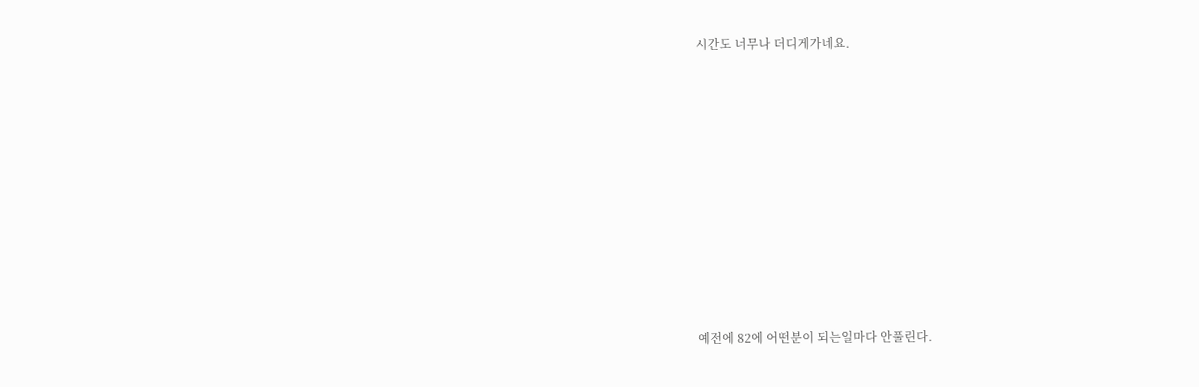시간도 너무나 더디게가네요.















예전에 82에 어떤분이 되는일마다 안풀린다.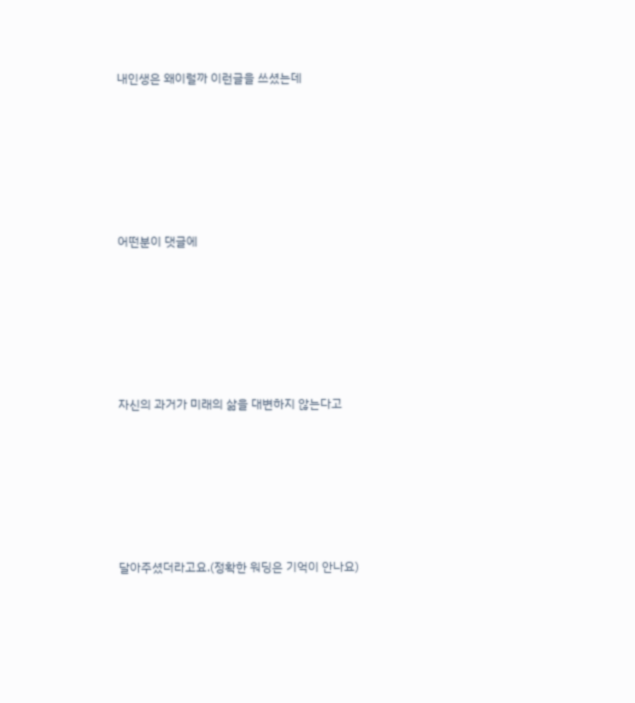내인생은 왜이럴까 이런글을 쓰셨는데







어떤분이 댓글에







자신의 과거가 미래의 삶을 대변하지 않는다고







달아주셨더라고요.(정확한 워딩은 기억이 안나요)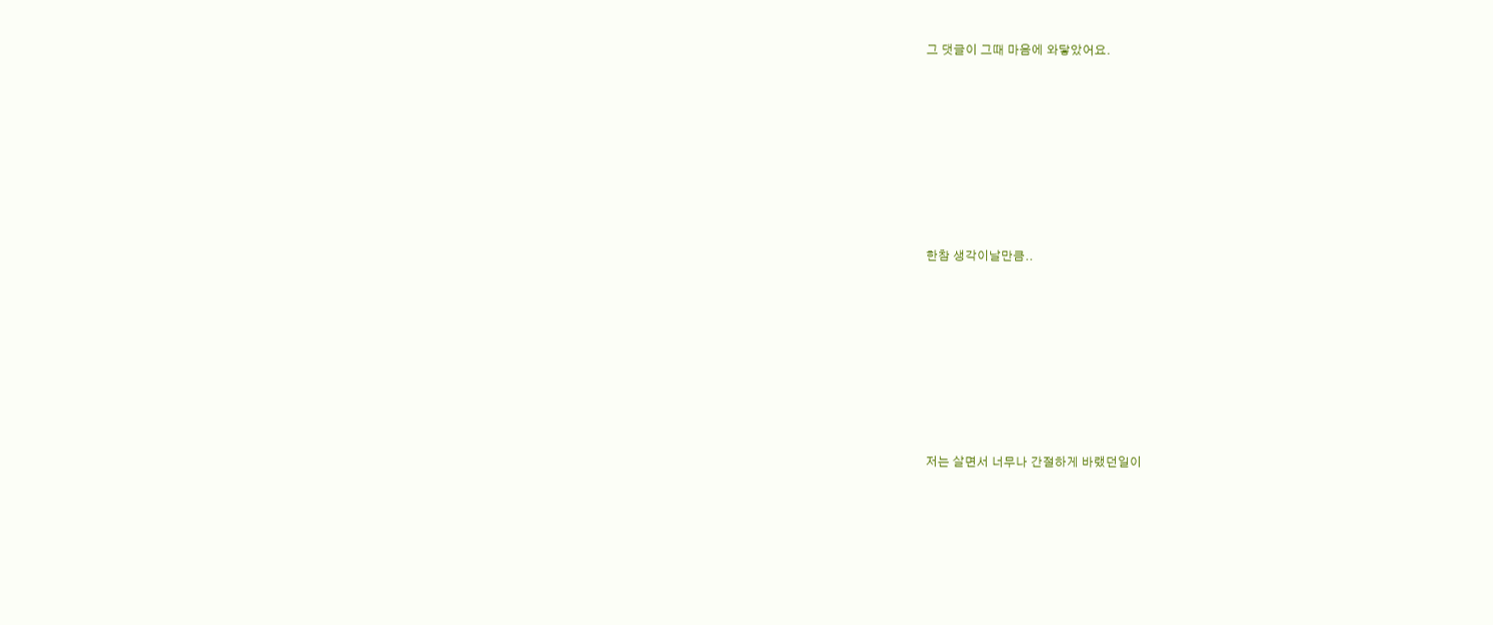그 댓글이 그때 마음에 와닿았어요.







한참 생각이날만큼..







저는 살면서 너무나 간절하게 바랬던일이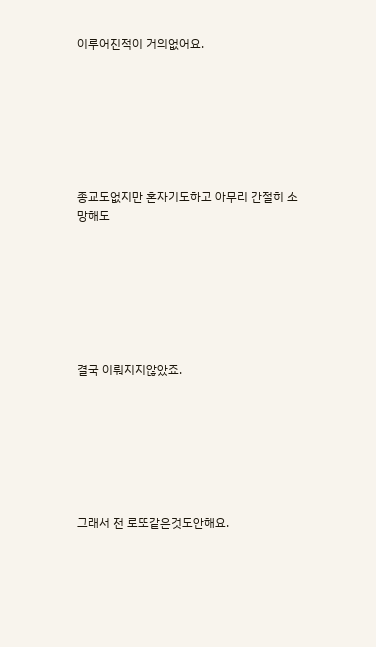이루어진적이 거의없어요.







종교도없지만 혼자기도하고 아무리 간절히 소망해도







결국 이뤄지지않았죠.







그래서 전 로또같은것도안해요.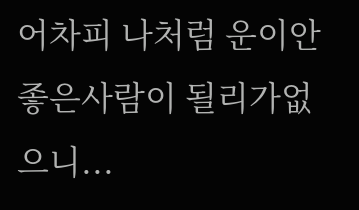어차피 나처럼 운이안좋은사람이 될리가없으니...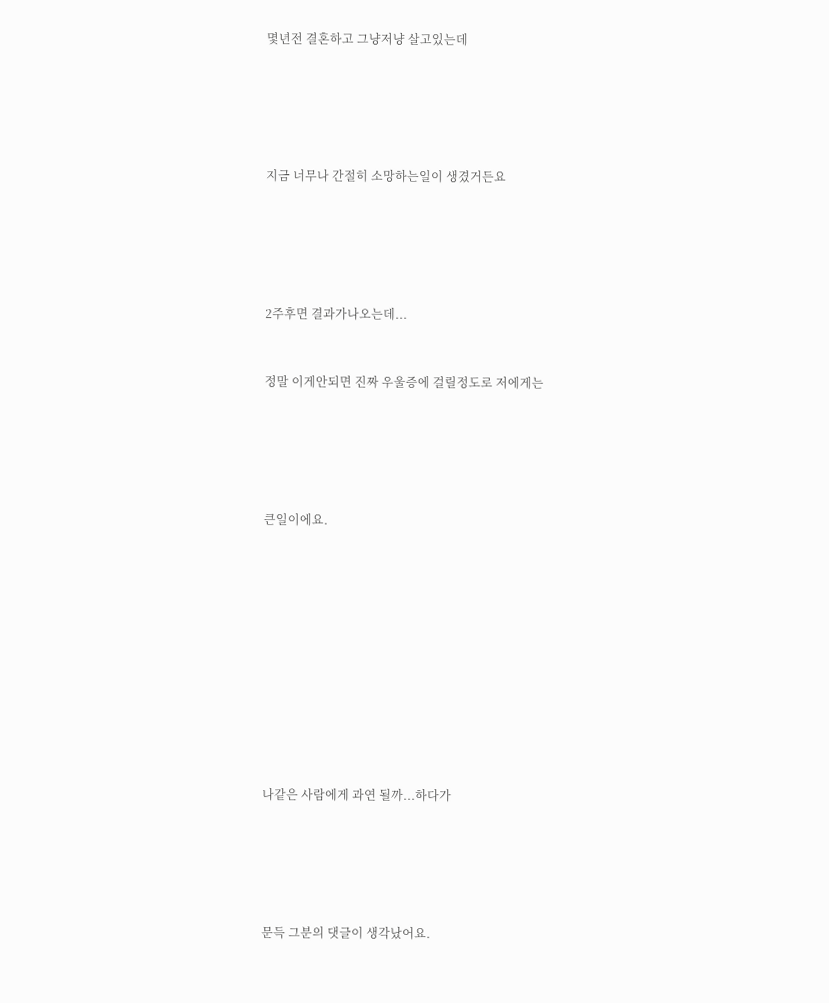몇년전 결혼하고 그냥저냥 살고있는데







지금 너무나 간절히 소망하는일이 생겼거든요







2주후면 결과가나오는데...



정말 이게안되면 진짜 우울증에 걸릴정도로 저에게는







큰일이에요.















나같은 사람에게 과연 될까...하다가







문득 그분의 댓글이 생각났어요.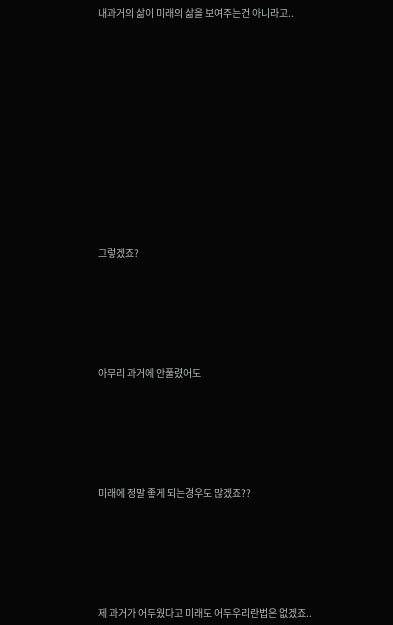내과거의 삶이 미래의 삶을 보여주는건 아니라고..















그렇겠죠?







아무리 과거에 안풀렸어도







미래에 정말 좋게 되는경우도 많겠죠??







제 과거가 어두웠다고 미래도 어두우리란법은 없겠죠..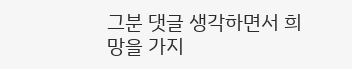그분 댓글 생각하면서 희망을 가지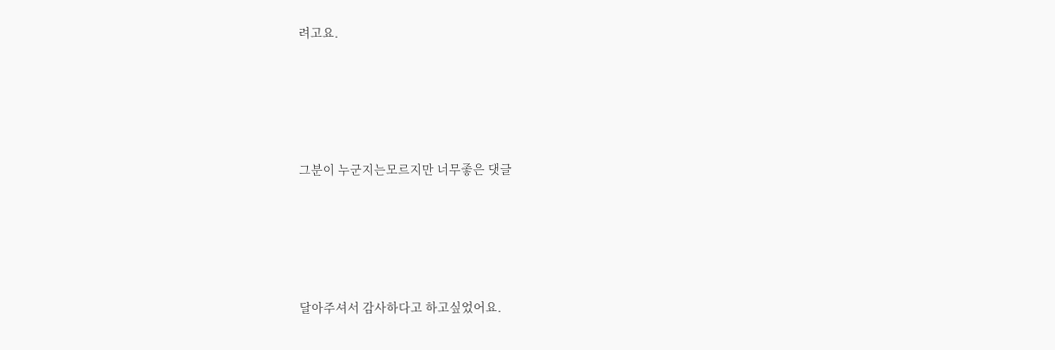려고요.







그분이 누군지는모르지만 너무좋은 댓글







달아주셔서 감사하다고 하고싶었어요.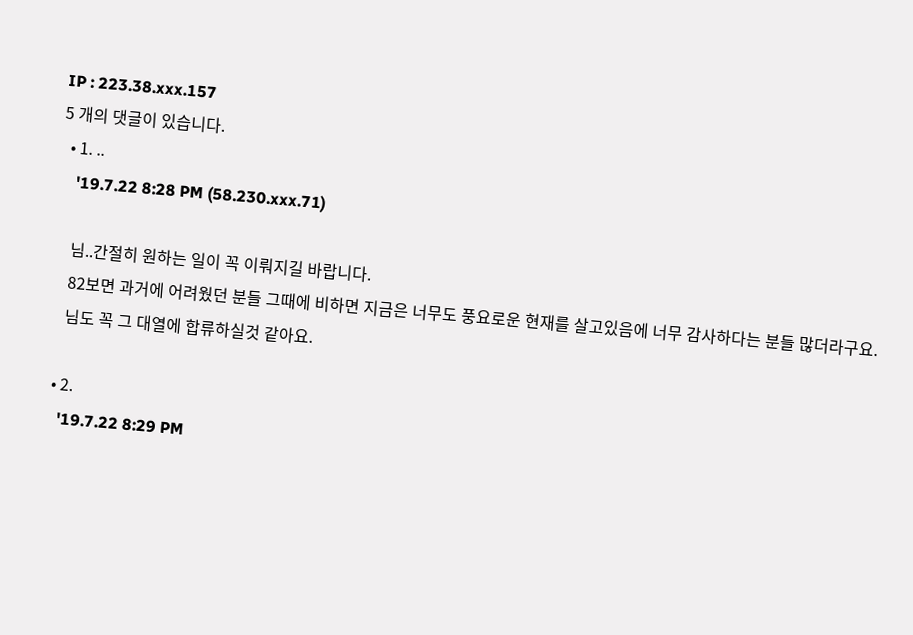IP : 223.38.xxx.157
5 개의 댓글이 있습니다.
  • 1. ..
    '19.7.22 8:28 PM (58.230.xxx.71)

    님..간절히 원하는 일이 꼭 이뤄지길 바랍니다.
    82보면 과거에 어려웠던 분들 그때에 비하면 지금은 너무도 풍요로운 현재를 살고있음에 너무 감사하다는 분들 많더라구요.
    님도 꼭 그 대열에 합류하실것 같아요.

  • 2.
    '19.7.22 8:29 PM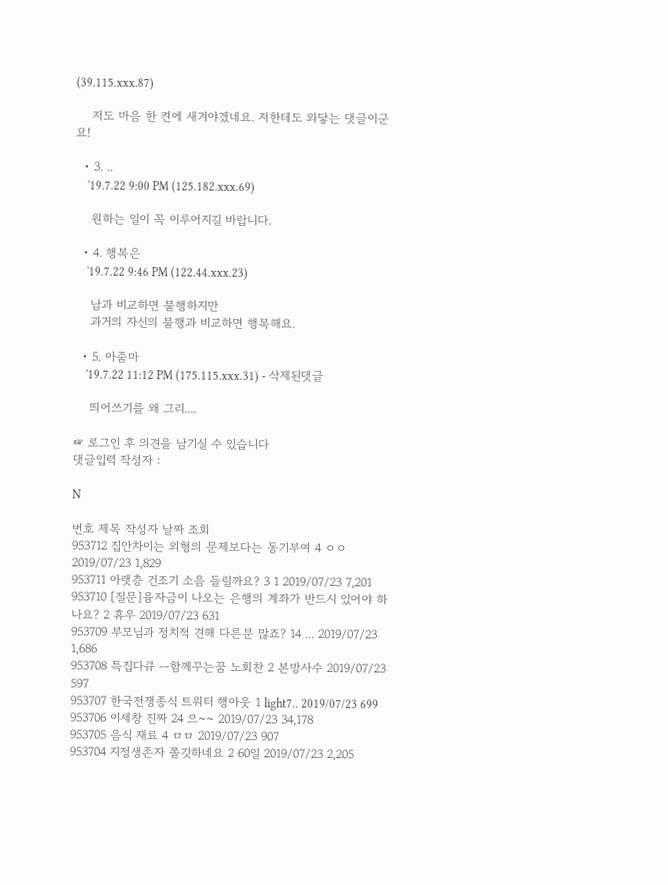(39.115.xxx.87)

    저도 마음 한 켠에 새겨야겠네요. 저한테도 와닿는 댓글이군요!

  • 3. ..
    '19.7.22 9:00 PM (125.182.xxx.69)

    원하는 일이 꼭 이루어지길 바랍니다.

  • 4. 행복은
    '19.7.22 9:46 PM (122.44.xxx.23)

    남과 비교하면 불행하지만
    과거의 자신의 불행과 비교하면 행복해요.

  • 5. 아줌마
    '19.7.22 11:12 PM (175.115.xxx.31) - 삭제된댓글

    띄어쓰기를 왜 그리....

☞ 로그인 후 의견을 남기실 수 있습니다
댓글입력 작성자 :

N

번호 제목 작성자 날짜 조회
953712 집안차이는 외형의 문제보다는 동기부여 4 ㅇㅇ 2019/07/23 1,829
953711 아랫층 건조기 소음 들릴까요? 3 1 2019/07/23 7,201
953710 [질문]융자금이 나오는 은행의 계좌가 반드시 있어야 하나요? 2 휴우 2019/07/23 631
953709 부모님과 정치적 견해 다른분 많죠? 14 ... 2019/07/23 1,686
953708 특집다큐 ㅡ함께꾸는꿈 노회찬 2 본방사수 2019/07/23 597
953707 한국전쟁종식 트워터 행아웃 1 light7.. 2019/07/23 699
953706 이세창 진짜 24 으~~ 2019/07/23 34,178
953705 음식 재료 4 ㅁㅁ 2019/07/23 907
953704 지정생존자 쫄깃하네요 2 60일 2019/07/23 2,205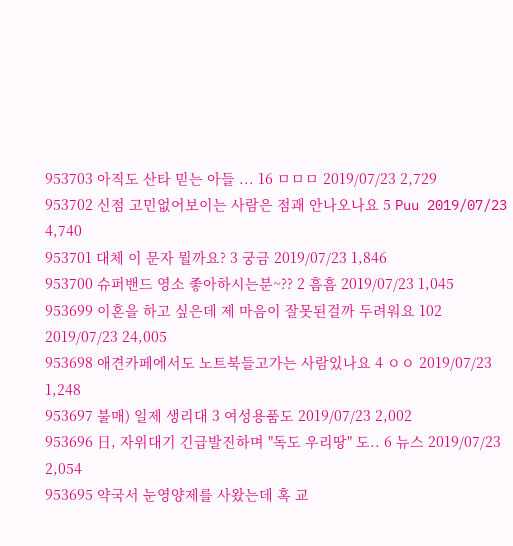953703 아직도 산타 믿는 아들 ... 16 ㅁㅁㅁ 2019/07/23 2,729
953702 신점 고민없어보이는 사람은 점괘 안나오나요 5 Puu 2019/07/23 4,740
953701 대체 이 문자 뭘까요? 3 궁금 2019/07/23 1,846
953700 슈퍼밴드 영소 좋아하시는분~?? 2 흠흠 2019/07/23 1,045
953699 이혼을 하고 싶은데 제 마음이 잘못된걸까 두려워요 102 2019/07/23 24,005
953698 애견카페에서도 노트북들고가는 사람있나요 4 ㅇㅇ 2019/07/23 1,248
953697 불매) 일제 생리대 3 여성용품도 2019/07/23 2,002
953696 日, 자위대기 긴급발진하며 "독도 우리땅" 도.. 6 뉴스 2019/07/23 2,054
953695 약국서 눈영양제를 사왔는데 혹 교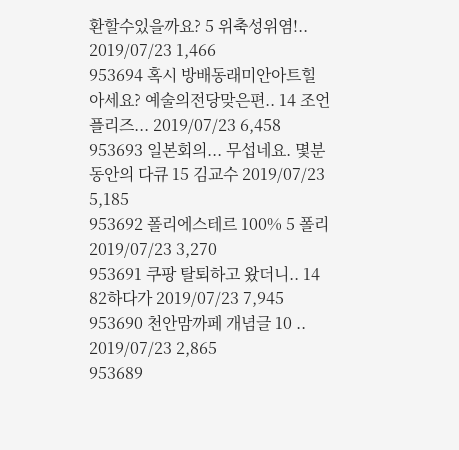환할수있을까요? 5 위축성위염!.. 2019/07/23 1,466
953694 혹시 방배동래미안아트힐 아세요? 예술의전당맞은편.. 14 조언플리즈... 2019/07/23 6,458
953693 일본회의... 무섭네요. 몇분 동안의 다큐 15 김교수 2019/07/23 5,185
953692 폴리에스테르 100% 5 폴리 2019/07/23 3,270
953691 쿠팡 탈퇴하고 왔더니.. 14 82하다가 2019/07/23 7,945
953690 천안맘까페 개념글 10 .. 2019/07/23 2,865
953689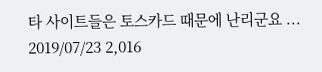타 사이트들은 토스카드 때문에 난리군요 ... 2019/07/23 2,016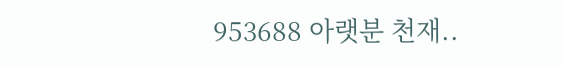953688 아랫분 천재..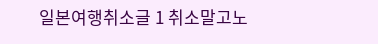일본여행취소글 1 취소말고노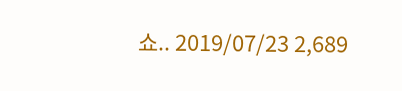쇼.. 2019/07/23 2,689